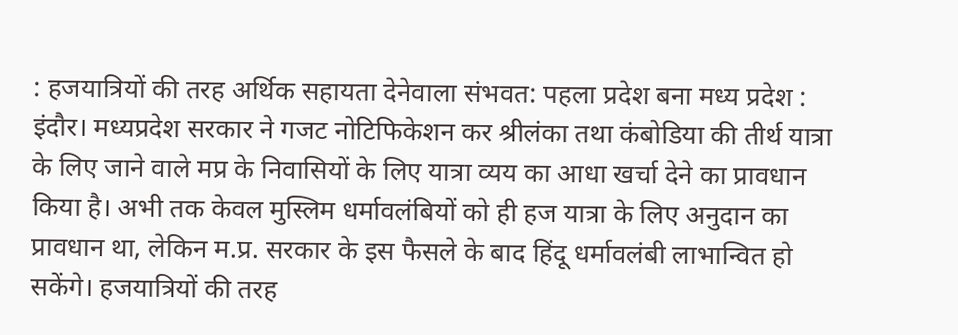: हजयात्रियों की तरह अर्थिक सहायता देनेवाला संभवत: पहला प्रदेश बना मध्य प्रदेश : इंदौर। मध्यप्रदेश सरकार ने गजट नोटिफिकेशन कर श्रीलंका तथा कंबोडिया की तीर्थ यात्रा के लिए जाने वाले मप्र के निवासियों के लिए यात्रा व्यय का आधा खर्चा देने का प्रावधान किया है। अभी तक केवल मुस्लिम धर्मावलंबियों को ही हज यात्रा के लिए अनुदान का प्रावधान था, लेकिन म.प्र. सरकार के इस फैसले के बाद हिंदू धर्मावलंबी लाभान्वित हो सकेंगे। हजयात्रियों की तरह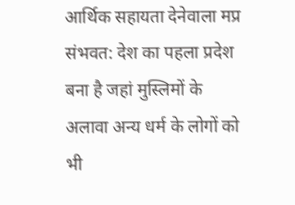आर्थिक सहायता देनेवाला मप्र संभवत: देश का पहला प्रदेश बना है जहां मुस्लिमों के अलावा अन्य धर्म के लोगों को भी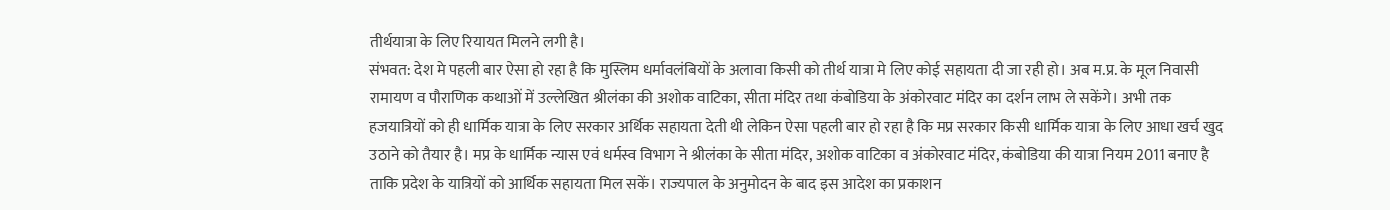तीर्थयात्रा के लिए रियायत मिलने लगी है।
संभवत: देश मे पहली बार ऐसा हो रहा है कि मुस्लिम धर्मावलंबियों के अलावा किसी को तीर्थ यात्रा मे लिए कोई सहायता दी जा रही हो। अब म.प्र. के मूल निवासी रामायण व पौराणिक कथाओं में उल्लेखित श्रीलंका की अशोक वाटिका, सीता मंदिर तथा कंबोडिया के अंकोरवाट मंदिर का दर्शन लाभ ले सकेंगे। अभी तक हजयात्रियों को ही धार्मिक यात्रा के लिए सरकार अर्थिक सहायता देती थी लेकिन ऐसा पहली बार हो रहा है कि मप्र सरकार किसी धार्मिक यात्रा के लिए आधा खर्च खुद उठाने को तैयार है। मप्र के धार्मिक न्यास एवं धर्मस्व विभाग ने श्रीलंका के सीता मंदिर, अशोक वाटिका व अंकोरवाट मंदिर, कंबोडिया की यात्रा नियम 2011 बनाए है ताकि प्रदेश के यात्रियों को आर्थिक सहायता मिल सकें। राज्यपाल के अनुमोदन के बाद इस आदेश का प्रकाशन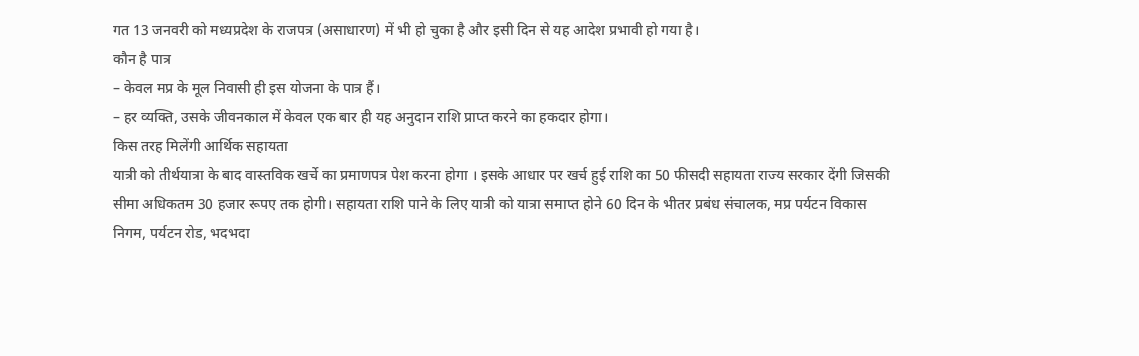गत 13 जनवरी को मध्यप्रदेश के राजपत्र (असाधारण) में भी हो चुका है और इसी दिन से यह आदेश प्रभावी हो गया है।
कौन है पात्र
– केवल मप्र के मूल निवासी ही इस योजना के पात्र हैं।
– हर व्यक्ति, उसके जीवनकाल में केवल एक बार ही यह अनुदान राशि प्राप्त करने का हकदार होगा।
किस तरह मिलेंगी आर्थिक सहायता
यात्री को तीर्थयात्रा के बाद वास्तविक खर्चे का प्रमाणपत्र पेश करना होगा । इसके आधार पर खर्च हुई राशि का 50 फीसदी सहायता राज्य सरकार देंगी जिसकी सीमा अधिकतम 30 हजार रूपए तक होगी। सहायता राशि पाने के लिए यात्री को यात्रा समाप्त होने 60 दिन के भीतर प्रबंध संचालक, मप्र पर्यटन विकास निगम, पर्यटन रोड, भदभदा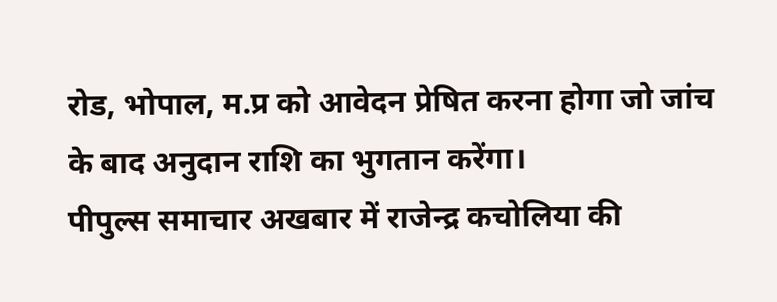रोड, भोपाल, म.प्र को आवेदन प्रेषित करना होगा जो जांच के बाद अनुदान राशि का भुगतान करेंगा।
पीपुल्स समाचार अखबार में राजेन्द्र कचोलिया की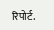रिपोर्ट.